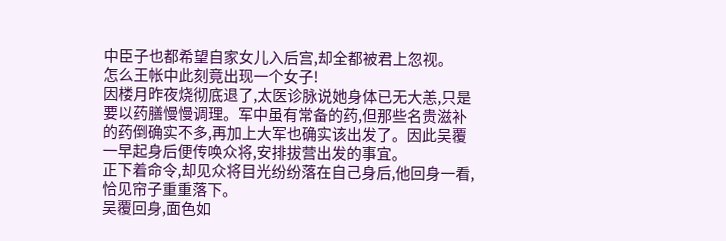中臣子也都希望自家女儿入后宫,却全都被君上忽视。
怎么王帐中此刻竟出现一个女子!
因楼月昨夜烧彻底退了,太医诊脉说她身体已无大恙,只是要以药膳慢慢调理。军中虽有常备的药,但那些名贵滋补的药倒确实不多,再加上大军也确实该出发了。因此吴覆一早起身后便传唤众将,安排拔营出发的事宜。
正下着命令,却见众将目光纷纷落在自己身后,他回身一看,恰见帘子重重落下。
吴覆回身,面色如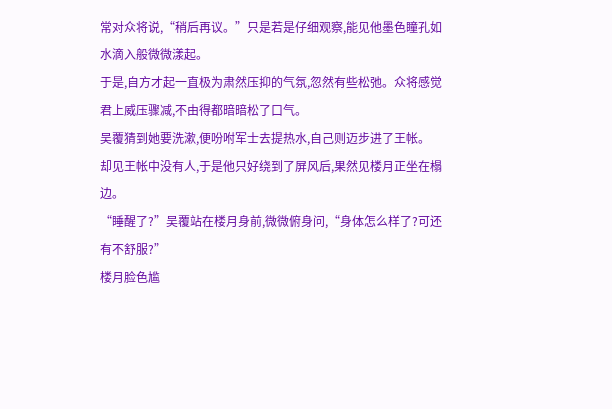常对众将说,“稍后再议。”只是若是仔细观察,能见他墨色瞳孔如水滴入般微微漾起。
于是,自方才起一直极为肃然压抑的气氛,忽然有些松弛。众将感觉君上威压骤减,不由得都暗暗松了口气。
吴覆猜到她要洗漱,便吩咐军士去提热水,自己则迈步进了王帐。
却见王帐中没有人,于是他只好绕到了屏风后,果然见楼月正坐在榻边。
“睡醒了?”吴覆站在楼月身前,微微俯身问,“身体怎么样了?可还有不舒服?”
楼月脸色尴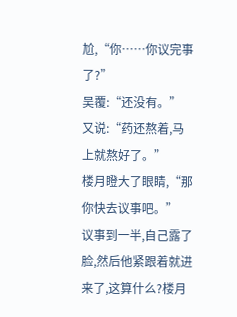尬,“你……你议完事了?”
吴覆:“还没有。”
又说:“药还熬着,马上就熬好了。”
楼月瞪大了眼睛,“那你快去议事吧。”
议事到一半,自己露了脸,然后他紧跟着就进来了,这算什么?楼月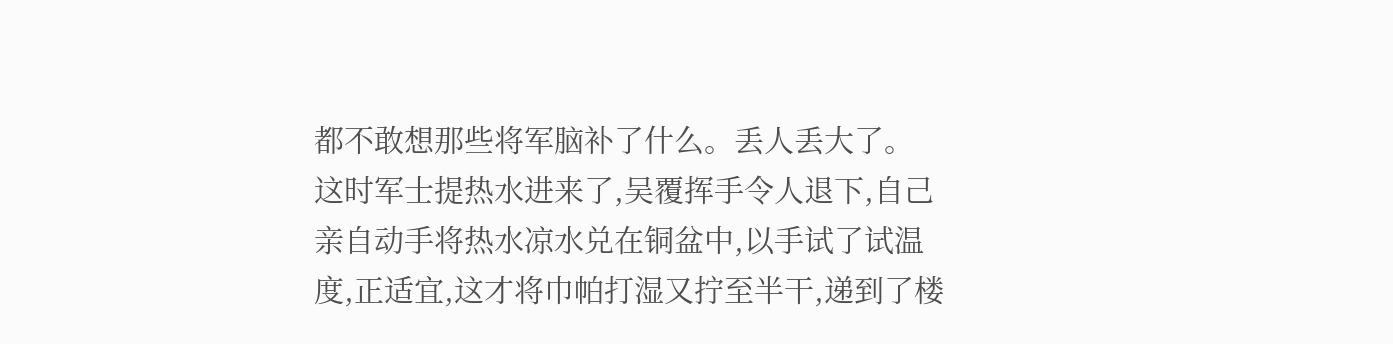都不敢想那些将军脑补了什么。丢人丢大了。
这时军士提热水进来了,吴覆挥手令人退下,自己亲自动手将热水凉水兑在铜盆中,以手试了试温度,正适宜,这才将巾帕打湿又拧至半干,递到了楼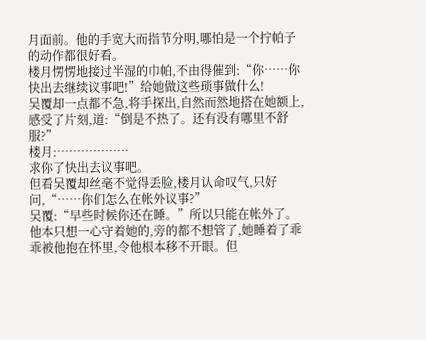月面前。他的手宽大而指节分明,哪怕是一个拧帕子的动作都很好看。
楼月愣愣地接过半湿的巾帕,不由得催到:“你……你快出去继续议事吧!”给她做这些琐事做什么!
吴覆却一点都不急,将手探出,自然而然地搭在她额上,感受了片刻,道:“倒是不热了。还有没有哪里不舒服?”
楼月:………………
求你了快出去议事吧。
但看吴覆却丝毫不觉得丢脸,楼月认命叹气,只好问,“……你们怎么在帐外议事?”
吴覆:“早些时候你还在睡。”所以只能在帐外了。
他本只想一心守着她的,旁的都不想管了,她睡着了乖乖被他抱在怀里,令他根本移不开眼。但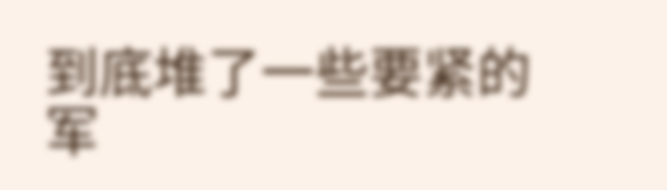到底堆了一些要紧的军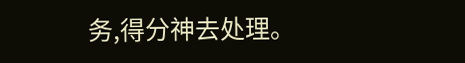务,得分神去处理。